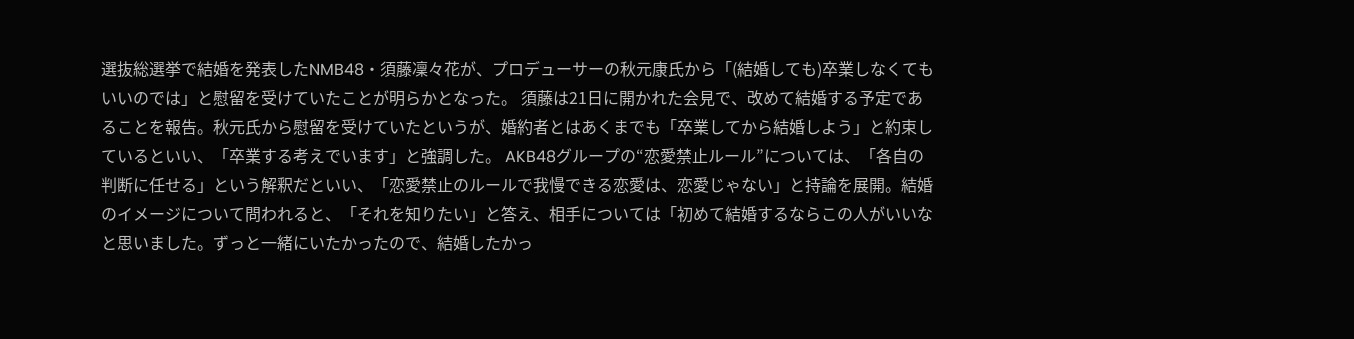選抜総選挙で結婚を発表したNMB48・須藤凜々花が、プロデューサーの秋元康氏から「(結婚しても)卒業しなくてもいいのでは」と慰留を受けていたことが明らかとなった。 須藤は21日に開かれた会見で、改めて結婚する予定であることを報告。秋元氏から慰留を受けていたというが、婚約者とはあくまでも「卒業してから結婚しよう」と約束しているといい、「卒業する考えでいます」と強調した。 AKB48グループの“恋愛禁止ルール”については、「各自の判断に任せる」という解釈だといい、「恋愛禁止のルールで我慢できる恋愛は、恋愛じゃない」と持論を展開。結婚のイメージについて問われると、「それを知りたい」と答え、相手については「初めて結婚するならこの人がいいなと思いました。ずっと一緒にいたかったので、結婚したかっ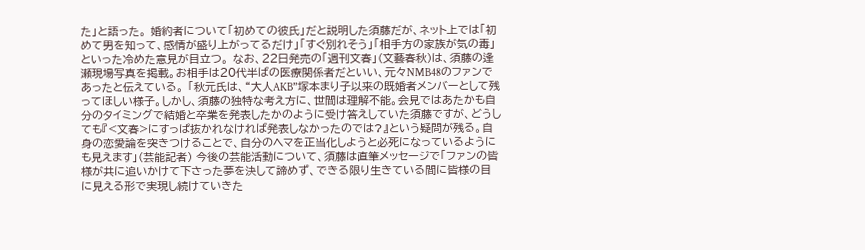た」と語った。 婚約者について「初めての彼氏」だと説明した須藤だが、ネット上では「初めて男を知って、感情が盛り上がってるだけ」「すぐ別れそう」「相手方の家族が気の毒」といった冷めた意見が目立つ。 なお、22日発売の「週刊文春」(文藝春秋)は、須藤の逢瀬現場写真を掲載。お相手は20代半ばの医療関係者だといい、元々NMB48のファンであったと伝えている。 「秋元氏は、“大人AKB”塚本まり子以来の既婚者メンバーとして残ってほしい様子。しかし、須藤の独特な考え方に、世間は理解不能。会見ではあたかも自分のタイミングで結婚と卒業を発表したかのように受け答えしていた須藤ですが、どうしても『<文春>にすっぱ抜かれなければ発表しなかったのでは?』という疑問が残る。自身の恋愛論を突きつけることで、自分のヘマを正当化しようと必死になっているようにも見えます」(芸能記者) 今後の芸能活動について、須藤は直筆メッセージで「ファンの皆様が共に追いかけて下さった夢を決して諦めず、できる限り生きている間に皆様の目に見える形で実現し続けていきた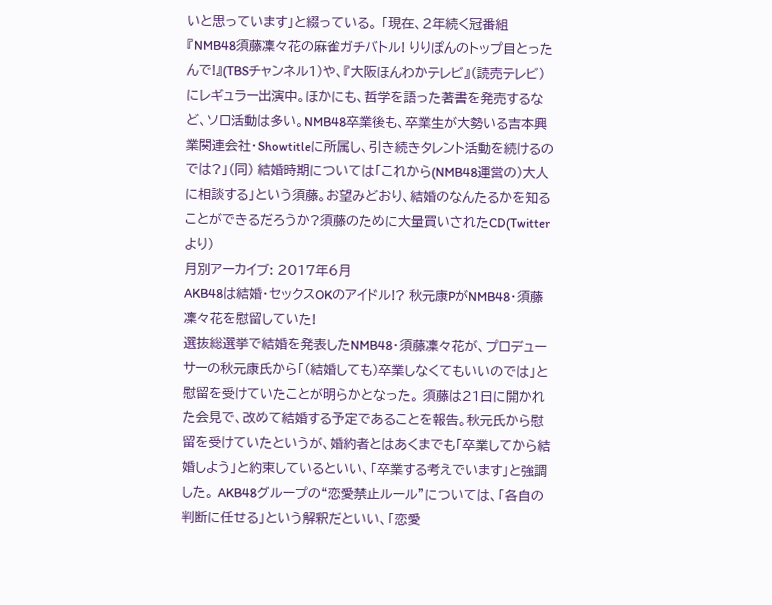いと思っています」と綴っている。 「現在、2年続く冠番組『NMB48須藤凜々花の麻雀ガチバトル! りりぽんのトップ目とったんで!』(TBSチャンネル1)や、『大阪ほんわかテレビ』(読売テレビ)にレギュラー出演中。ほかにも、哲学を語った著書を発売するなど、ソロ活動は多い。NMB48卒業後も、卒業生が大勢いる吉本興業関連会社・Showtitleに所属し、引き続きタレント活動を続けるのでは?」(同) 結婚時期については「これから(NMB48運営の)大人に相談する」という須藤。お望みどおり、結婚のなんたるかを知ることができるだろうか?須藤のために大量買いされたCD(Twitterより)
月別アーカイブ: 2017年6月
AKB48は結婚・セックスOKのアイドル!? 秋元康PがNMB48・須藤凜々花を慰留していた!
選抜総選挙で結婚を発表したNMB48・須藤凜々花が、プロデューサーの秋元康氏から「(結婚しても)卒業しなくてもいいのでは」と慰留を受けていたことが明らかとなった。 須藤は21日に開かれた会見で、改めて結婚する予定であることを報告。秋元氏から慰留を受けていたというが、婚約者とはあくまでも「卒業してから結婚しよう」と約束しているといい、「卒業する考えでいます」と強調した。 AKB48グループの“恋愛禁止ルール”については、「各自の判断に任せる」という解釈だといい、「恋愛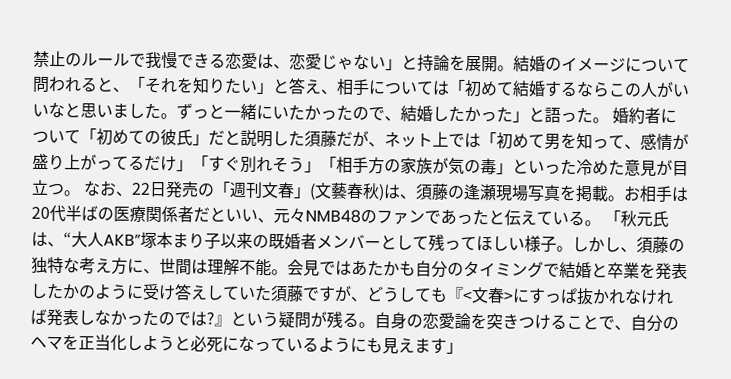禁止のルールで我慢できる恋愛は、恋愛じゃない」と持論を展開。結婚のイメージについて問われると、「それを知りたい」と答え、相手については「初めて結婚するならこの人がいいなと思いました。ずっと一緒にいたかったので、結婚したかった」と語った。 婚約者について「初めての彼氏」だと説明した須藤だが、ネット上では「初めて男を知って、感情が盛り上がってるだけ」「すぐ別れそう」「相手方の家族が気の毒」といった冷めた意見が目立つ。 なお、22日発売の「週刊文春」(文藝春秋)は、須藤の逢瀬現場写真を掲載。お相手は20代半ばの医療関係者だといい、元々NMB48のファンであったと伝えている。 「秋元氏は、“大人AKB”塚本まり子以来の既婚者メンバーとして残ってほしい様子。しかし、須藤の独特な考え方に、世間は理解不能。会見ではあたかも自分のタイミングで結婚と卒業を発表したかのように受け答えしていた須藤ですが、どうしても『<文春>にすっぱ抜かれなければ発表しなかったのでは?』という疑問が残る。自身の恋愛論を突きつけることで、自分のヘマを正当化しようと必死になっているようにも見えます」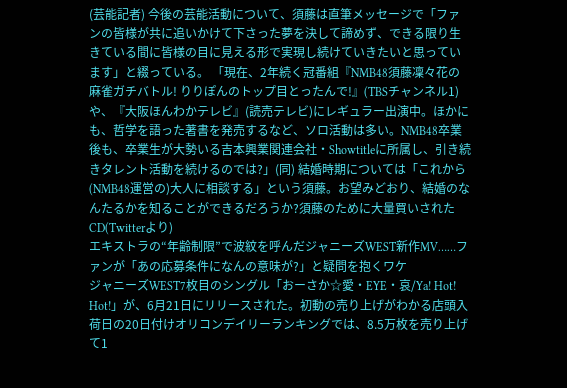(芸能記者) 今後の芸能活動について、須藤は直筆メッセージで「ファンの皆様が共に追いかけて下さった夢を決して諦めず、できる限り生きている間に皆様の目に見える形で実現し続けていきたいと思っています」と綴っている。 「現在、2年続く冠番組『NMB48須藤凜々花の麻雀ガチバトル! りりぽんのトップ目とったんで!』(TBSチャンネル1)や、『大阪ほんわかテレビ』(読売テレビ)にレギュラー出演中。ほかにも、哲学を語った著書を発売するなど、ソロ活動は多い。NMB48卒業後も、卒業生が大勢いる吉本興業関連会社・Showtitleに所属し、引き続きタレント活動を続けるのでは?」(同) 結婚時期については「これから(NMB48運営の)大人に相談する」という須藤。お望みどおり、結婚のなんたるかを知ることができるだろうか?須藤のために大量買いされたCD(Twitterより)
エキストラの“年齢制限”で波紋を呼んだジャニーズWEST新作MV……ファンが「あの応募条件になんの意味が?」と疑問を抱くワケ
ジャニーズWEST7枚目のシングル「おーさか☆愛・EYE・哀/Ya! Hot! Hot!」が、6月21日にリリースされた。初動の売り上げがわかる店頭入荷日の20日付けオリコンデイリーランキングでは、8.5万枚を売り上げて1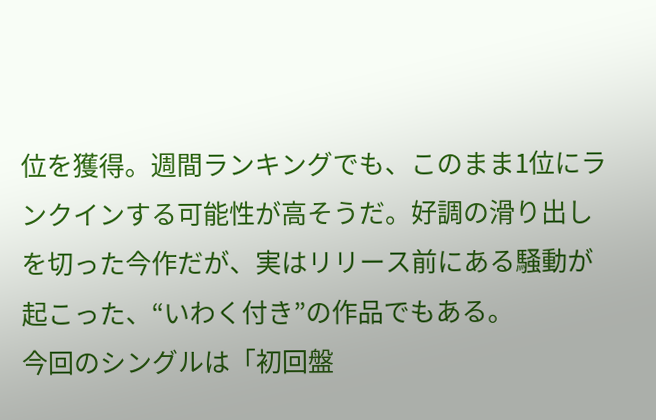位を獲得。週間ランキングでも、このまま1位にランクインする可能性が高そうだ。好調の滑り出しを切った今作だが、実はリリース前にある騒動が起こった、“いわく付き”の作品でもある。
今回のシングルは「初回盤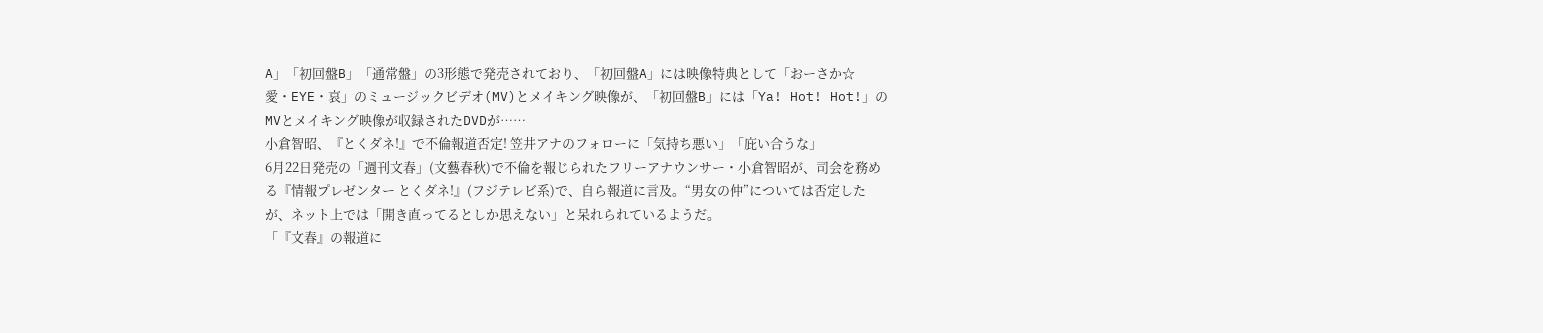A」「初回盤B」「通常盤」の3形態で発売されており、「初回盤A」には映像特典として「おーさか☆愛・EYE・哀」のミュージックビデオ(MV)とメイキング映像が、「初回盤B」には「Ya! Hot! Hot!」のMVとメイキング映像が収録されたDVDが……
小倉智昭、『とくダネ!』で不倫報道否定! 笠井アナのフォローに「気持ち悪い」「庇い合うな」
6月22日発売の「週刊文春」(文藝春秋)で不倫を報じられたフリーアナウンサー・小倉智昭が、司会を務める『情報プレゼンター とくダネ!』(フジテレビ系)で、自ら報道に言及。“男女の仲”については否定したが、ネット上では「開き直ってるとしか思えない」と呆れられているようだ。
「『文春』の報道に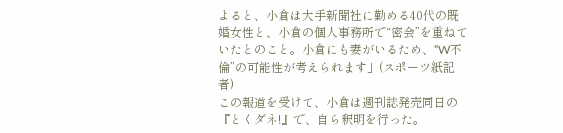よると、小倉は大手新聞社に勤める40代の既婚女性と、小倉の個人事務所で“密会”を重ねていたとのこと。小倉にも妻がいるため、“W不倫”の可能性が考えられます」(スポーツ紙記者)
この報道を受けて、小倉は週刊誌発売同日の『とくダネ!』で、自ら釈明を行った。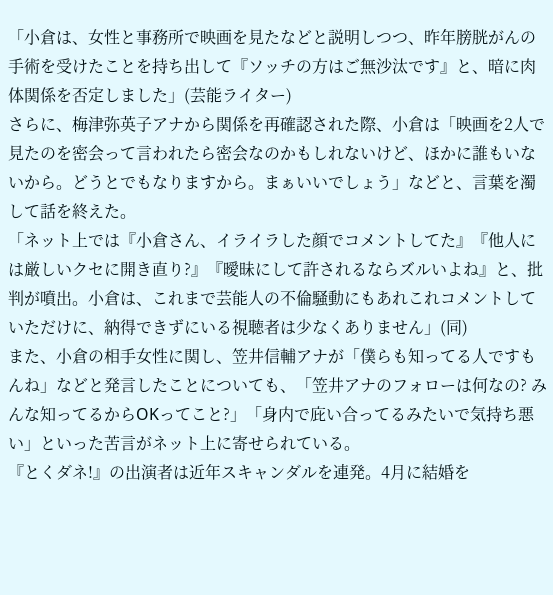「小倉は、女性と事務所で映画を見たなどと説明しつつ、昨年膀胱がんの手術を受けたことを持ち出して『ソッチの方はご無沙汰です』と、暗に肉体関係を否定しました」(芸能ライター)
さらに、梅津弥英子アナから関係を再確認された際、小倉は「映画を2人で見たのを密会って言われたら密会なのかもしれないけど、ほかに誰もいないから。どうとでもなりますから。まぁいいでしょう」などと、言葉を濁して話を終えた。
「ネット上では『小倉さん、イライラした顔でコメントしてた』『他人には厳しいクセに開き直り?』『曖昧にして許されるならズルいよね』と、批判が噴出。小倉は、これまで芸能人の不倫騒動にもあれこれコメントしていただけに、納得できずにいる視聴者は少なくありません」(同)
また、小倉の相手女性に関し、笠井信輔アナが「僕らも知ってる人ですもんね」などと発言したことについても、「笠井アナのフォローは何なの? みんな知ってるからOKってこと?」「身内で庇い合ってるみたいで気持ち悪い」といった苦言がネット上に寄せられている。
『とくダネ!』の出演者は近年スキャンダルを連発。4月に結婚を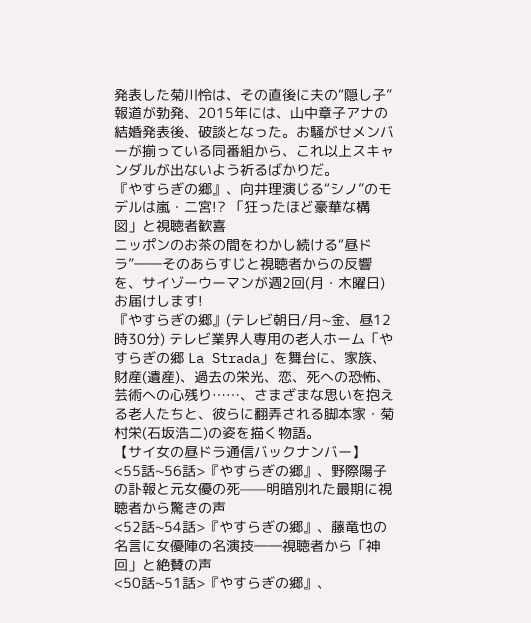発表した菊川怜は、その直後に夫の“隠し子”報道が勃発、2015年には、山中章子アナの結婚発表後、破談となった。お騒がせメンバーが揃っている同番組から、これ以上スキャンダルが出ないよう祈るばかりだ。
『やすらぎの郷』、向井理演じる“シノ”のモデルは嵐・二宮!? 「狂ったほど豪華な構図」と視聴者歓喜
ニッポンのお茶の間をわかし続ける“昼ドラ”――そのあらすじと視聴者からの反響を、サイゾーウーマンが週2回(月・木曜日)お届けします!
『やすらぎの郷』(テレビ朝日/月~金、昼12時30分) テレビ業界人専用の老人ホーム「やすらぎの郷 La Strada」を舞台に、家族、財産(遺産)、過去の栄光、恋、死への恐怖、芸術への心残り……、さまざまな思いを抱える老人たちと、彼らに翻弄される脚本家・菊村栄(石坂浩二)の姿を描く物語。
【サイ女の昼ドラ通信バックナンバー】
<55話~56話>『やすらぎの郷』、野際陽子の訃報と元女優の死——明暗別れた最期に視聴者から驚きの声
<52話~54話>『やすらぎの郷』、藤竜也の名言に女優陣の名演技――視聴者から「神回」と絶賛の声
<50話~51話>『やすらぎの郷』、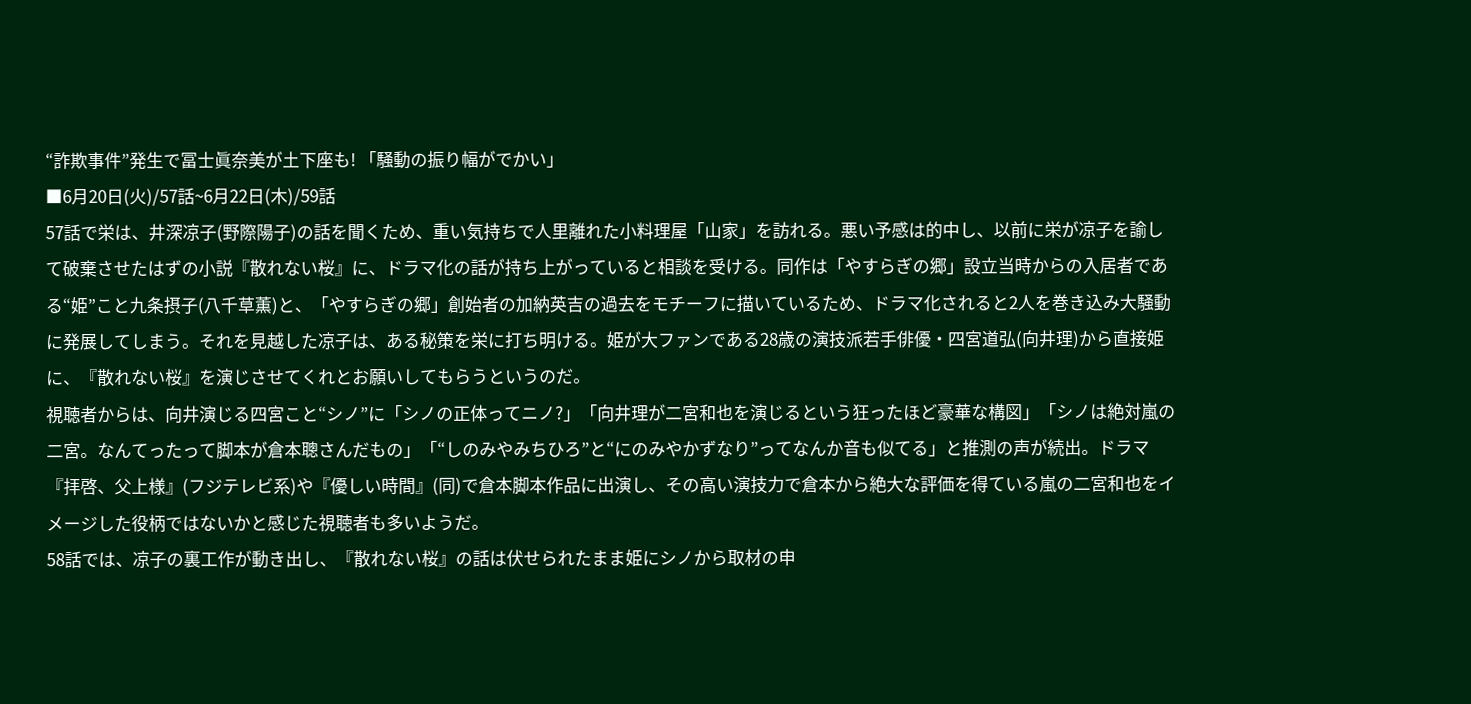“詐欺事件”発生で冨士眞奈美が土下座も! 「騒動の振り幅がでかい」
■6月20日(火)/57話~6月22日(木)/59話
57話で栄は、井深凉子(野際陽子)の話を聞くため、重い気持ちで人里離れた小料理屋「山家」を訪れる。悪い予感は的中し、以前に栄が凉子を諭して破棄させたはずの小説『散れない桜』に、ドラマ化の話が持ち上がっていると相談を受ける。同作は「やすらぎの郷」設立当時からの入居者である“姫”こと九条摂子(八千草薫)と、「やすらぎの郷」創始者の加納英吉の過去をモチーフに描いているため、ドラマ化されると2人を巻き込み大騒動に発展してしまう。それを見越した凉子は、ある秘策を栄に打ち明ける。姫が大ファンである28歳の演技派若手俳優・四宮道弘(向井理)から直接姫に、『散れない桜』を演じさせてくれとお願いしてもらうというのだ。
視聴者からは、向井演じる四宮こと“シノ”に「シノの正体ってニノ?」「向井理が二宮和也を演じるという狂ったほど豪華な構図」「シノは絶対嵐の二宮。なんてったって脚本が倉本聰さんだもの」「“しのみやみちひろ”と“にのみやかずなり”ってなんか音も似てる」と推測の声が続出。ドラマ『拝啓、父上様』(フジテレビ系)や『優しい時間』(同)で倉本脚本作品に出演し、その高い演技力で倉本から絶大な評価を得ている嵐の二宮和也をイメージした役柄ではないかと感じた視聴者も多いようだ。
58話では、凉子の裏工作が動き出し、『散れない桜』の話は伏せられたまま姫にシノから取材の申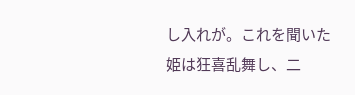し入れが。これを聞いた姫は狂喜乱舞し、二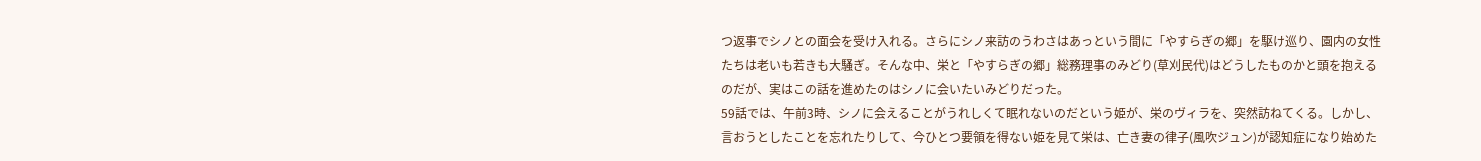つ返事でシノとの面会を受け入れる。さらにシノ来訪のうわさはあっという間に「やすらぎの郷」を駆け巡り、園内の女性たちは老いも若きも大騒ぎ。そんな中、栄と「やすらぎの郷」総務理事のみどり(草刈民代)はどうしたものかと頭を抱えるのだが、実はこの話を進めたのはシノに会いたいみどりだった。
59話では、午前3時、シノに会えることがうれしくて眠れないのだという姫が、栄のヴィラを、突然訪ねてくる。しかし、言おうとしたことを忘れたりして、今ひとつ要領を得ない姫を見て栄は、亡き妻の律子(風吹ジュン)が認知症になり始めた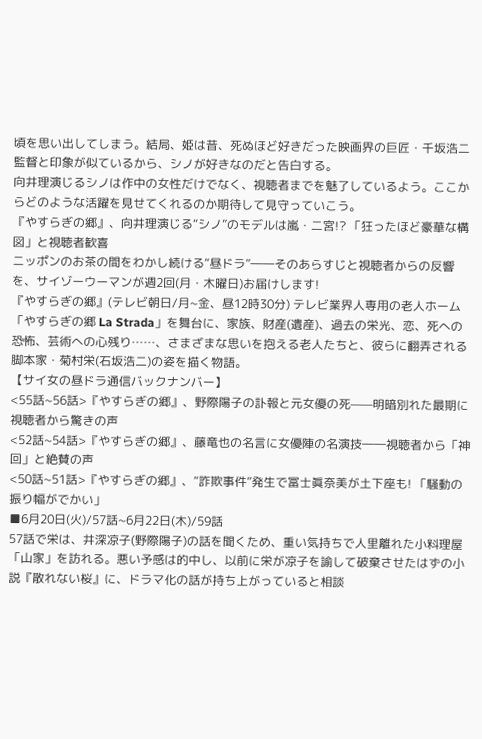頃を思い出してしまう。結局、姫は昔、死ぬほど好きだった映画界の巨匠・千坂浩二監督と印象が似ているから、シノが好きなのだと告白する。
向井理演じるシノは作中の女性だけでなく、視聴者までを魅了しているよう。ここからどのような活躍を見せてくれるのか期待して見守っていこう。
『やすらぎの郷』、向井理演じる“シノ”のモデルは嵐・二宮!? 「狂ったほど豪華な構図」と視聴者歓喜
ニッポンのお茶の間をわかし続ける“昼ドラ”――そのあらすじと視聴者からの反響を、サイゾーウーマンが週2回(月・木曜日)お届けします!
『やすらぎの郷』(テレビ朝日/月~金、昼12時30分) テレビ業界人専用の老人ホーム「やすらぎの郷 La Strada」を舞台に、家族、財産(遺産)、過去の栄光、恋、死への恐怖、芸術への心残り……、さまざまな思いを抱える老人たちと、彼らに翻弄される脚本家・菊村栄(石坂浩二)の姿を描く物語。
【サイ女の昼ドラ通信バックナンバー】
<55話~56話>『やすらぎの郷』、野際陽子の訃報と元女優の死——明暗別れた最期に視聴者から驚きの声
<52話~54話>『やすらぎの郷』、藤竜也の名言に女優陣の名演技――視聴者から「神回」と絶賛の声
<50話~51話>『やすらぎの郷』、“詐欺事件”発生で冨士眞奈美が土下座も! 「騒動の振り幅がでかい」
■6月20日(火)/57話~6月22日(木)/59話
57話で栄は、井深凉子(野際陽子)の話を聞くため、重い気持ちで人里離れた小料理屋「山家」を訪れる。悪い予感は的中し、以前に栄が凉子を諭して破棄させたはずの小説『散れない桜』に、ドラマ化の話が持ち上がっていると相談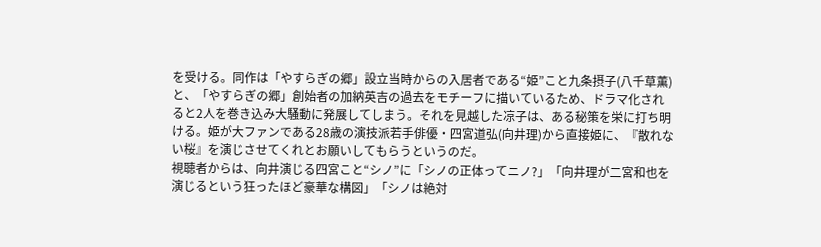を受ける。同作は「やすらぎの郷」設立当時からの入居者である“姫”こと九条摂子(八千草薫)と、「やすらぎの郷」創始者の加納英吉の過去をモチーフに描いているため、ドラマ化されると2人を巻き込み大騒動に発展してしまう。それを見越した凉子は、ある秘策を栄に打ち明ける。姫が大ファンである28歳の演技派若手俳優・四宮道弘(向井理)から直接姫に、『散れない桜』を演じさせてくれとお願いしてもらうというのだ。
視聴者からは、向井演じる四宮こと“シノ”に「シノの正体ってニノ?」「向井理が二宮和也を演じるという狂ったほど豪華な構図」「シノは絶対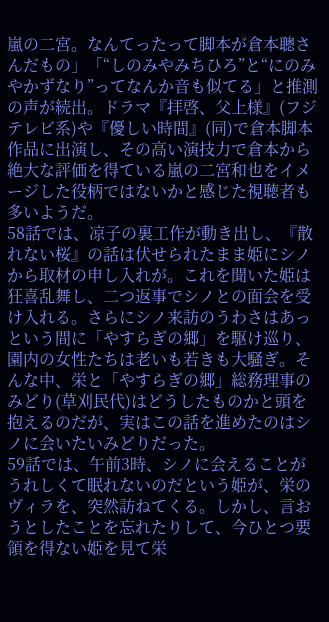嵐の二宮。なんてったって脚本が倉本聰さんだもの」「“しのみやみちひろ”と“にのみやかずなり”ってなんか音も似てる」と推測の声が続出。ドラマ『拝啓、父上様』(フジテレビ系)や『優しい時間』(同)で倉本脚本作品に出演し、その高い演技力で倉本から絶大な評価を得ている嵐の二宮和也をイメージした役柄ではないかと感じた視聴者も多いようだ。
58話では、凉子の裏工作が動き出し、『散れない桜』の話は伏せられたまま姫にシノから取材の申し入れが。これを聞いた姫は狂喜乱舞し、二つ返事でシノとの面会を受け入れる。さらにシノ来訪のうわさはあっという間に「やすらぎの郷」を駆け巡り、園内の女性たちは老いも若きも大騒ぎ。そんな中、栄と「やすらぎの郷」総務理事のみどり(草刈民代)はどうしたものかと頭を抱えるのだが、実はこの話を進めたのはシノに会いたいみどりだった。
59話では、午前3時、シノに会えることがうれしくて眠れないのだという姫が、栄のヴィラを、突然訪ねてくる。しかし、言おうとしたことを忘れたりして、今ひとつ要領を得ない姫を見て栄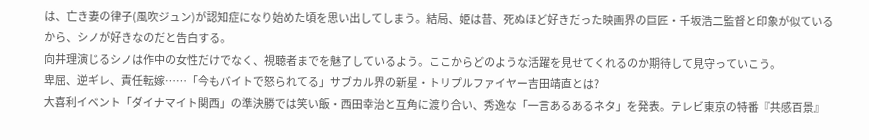は、亡き妻の律子(風吹ジュン)が認知症になり始めた頃を思い出してしまう。結局、姫は昔、死ぬほど好きだった映画界の巨匠・千坂浩二監督と印象が似ているから、シノが好きなのだと告白する。
向井理演じるシノは作中の女性だけでなく、視聴者までを魅了しているよう。ここからどのような活躍を見せてくれるのか期待して見守っていこう。
卑屈、逆ギレ、責任転嫁……「今もバイトで怒られてる」サブカル界の新星・トリプルファイヤー吉田靖直とは?
大喜利イベント「ダイナマイト関西」の準決勝では笑い飯・西田幸治と互角に渡り合い、秀逸な「一言あるあるネタ」を発表。テレビ東京の特番『共感百景』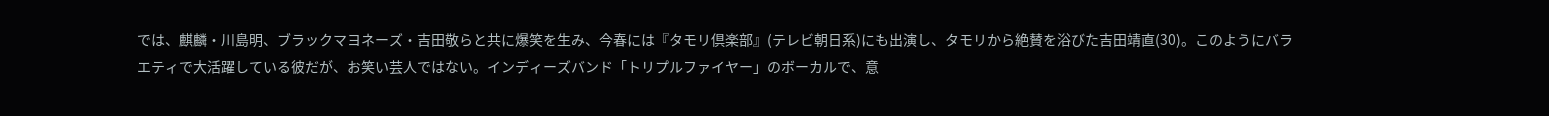では、麒麟・川島明、ブラックマヨネーズ・吉田敬らと共に爆笑を生み、今春には『タモリ倶楽部』(テレビ朝日系)にも出演し、タモリから絶賛を浴びた吉田靖直(30)。このようにバラエティで大活躍している彼だが、お笑い芸人ではない。インディーズバンド「トリプルファイヤー」のボーカルで、意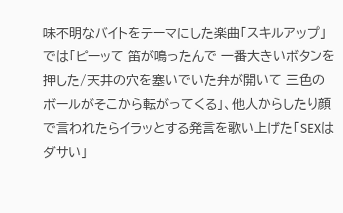味不明なバイトをテーマにした楽曲「スキルアップ」では「ピーッて 笛が鳴ったんで 一番大きいボタンを押した/天井の穴を塞いでいた弁が開いて 三色のボールがそこから転がってくる」、他人からしたり顔で言われたらイラッとする発言を歌い上げた「SEXはダサい」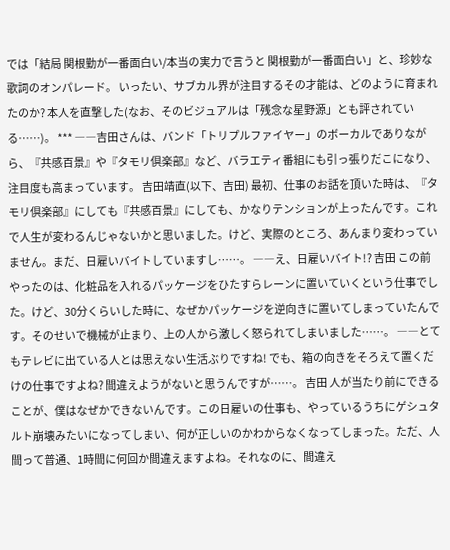では「結局 関根勤が一番面白い/本当の実力で言うと 関根勤が一番面白い」と、珍妙な歌詞のオンパレード。 いったい、サブカル界が注目するその才能は、どのように育まれたのか? 本人を直撃した(なお、そのビジュアルは「残念な星野源」とも評されている……)。 *** ――吉田さんは、バンド「トリプルファイヤー」のボーカルでありながら、『共感百景』や『タモリ倶楽部』など、バラエティ番組にも引っ張りだこになり、注目度も高まっています。 吉田靖直(以下、吉田) 最初、仕事のお話を頂いた時は、『タモリ倶楽部』にしても『共感百景』にしても、かなりテンションが上ったんです。これで人生が変わるんじゃないかと思いました。けど、実際のところ、あんまり変わっていません。まだ、日雇いバイトしていますし……。 ――え、日雇いバイト!? 吉田 この前やったのは、化粧品を入れるパッケージをひたすらレーンに置いていくという仕事でした。けど、30分くらいした時に、なぜかパッケージを逆向きに置いてしまっていたんです。そのせいで機械が止まり、上の人から激しく怒られてしまいました……。 ――とてもテレビに出ている人とは思えない生活ぶりですね! でも、箱の向きをそろえて置くだけの仕事ですよね? 間違えようがないと思うんですが……。 吉田 人が当たり前にできることが、僕はなぜかできないんです。この日雇いの仕事も、やっているうちにゲシュタルト崩壊みたいになってしまい、何が正しいのかわからなくなってしまった。ただ、人間って普通、1時間に何回か間違えますよね。それなのに、間違え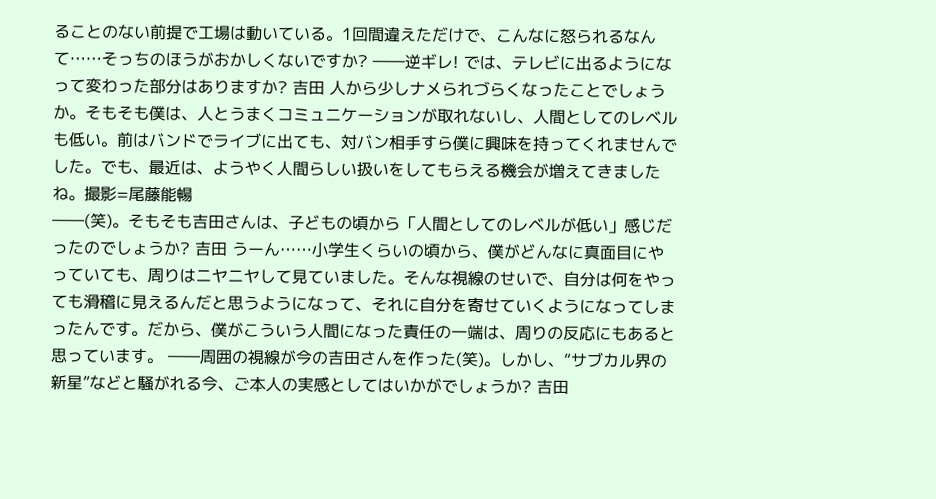ることのない前提で工場は動いている。1回間違えただけで、こんなに怒られるなんて……そっちのほうがおかしくないですか? ――逆ギレ! では、テレビに出るようになって変わった部分はありますか? 吉田 人から少しナメられづらくなったことでしょうか。そもそも僕は、人とうまくコミュニケーションが取れないし、人間としてのレベルも低い。前はバンドでライブに出ても、対バン相手すら僕に興味を持ってくれませんでした。でも、最近は、ようやく人間らしい扱いをしてもらえる機会が増えてきましたね。撮影=尾藤能暢
――(笑)。そもそも吉田さんは、子どもの頃から「人間としてのレベルが低い」感じだったのでしょうか? 吉田 うーん……小学生くらいの頃から、僕がどんなに真面目にやっていても、周りはニヤニヤして見ていました。そんな視線のせいで、自分は何をやっても滑稽に見えるんだと思うようになって、それに自分を寄せていくようになってしまったんです。だから、僕がこういう人間になった責任の一端は、周りの反応にもあると思っています。 ――周囲の視線が今の吉田さんを作った(笑)。しかし、“サブカル界の新星”などと騒がれる今、ご本人の実感としてはいかがでしょうか? 吉田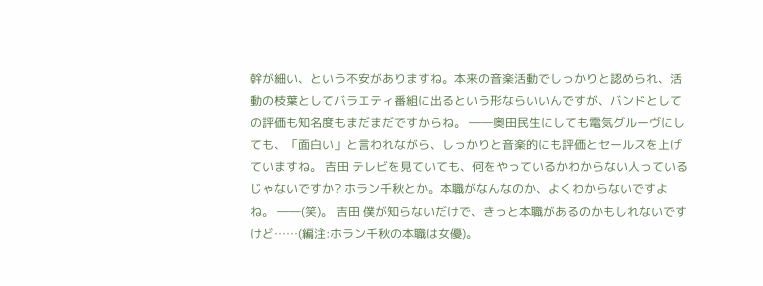幹が細い、という不安がありますね。本来の音楽活動でしっかりと認められ、活動の枝葉としてバラエティ番組に出るという形ならいいんですが、バンドとしての評価も知名度もまだまだですからね。 ――奥田民生にしても電気グルーヴにしても、「面白い」と言われながら、しっかりと音楽的にも評価とセールスを上げていますね。 吉田 テレビを見ていても、何をやっているかわからない人っているじゃないですか? ホラン千秋とか。本職がなんなのか、よくわからないですよね。 ――(笑)。 吉田 僕が知らないだけで、きっと本職があるのかもしれないですけど……(編注:ホラン千秋の本職は女優)。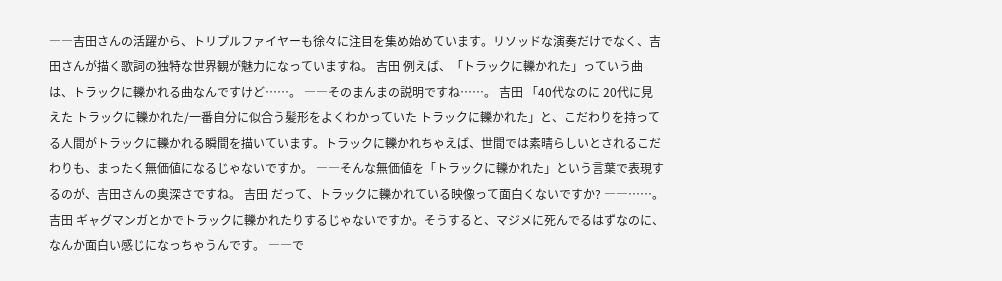――吉田さんの活躍から、トリプルファイヤーも徐々に注目を集め始めています。リソッドな演奏だけでなく、吉田さんが描く歌詞の独特な世界観が魅力になっていますね。 吉田 例えば、「トラックに轢かれた」っていう曲は、トラックに轢かれる曲なんですけど……。 ――そのまんまの説明ですね……。 吉田 「40代なのに 20代に見えた トラックに轢かれた/一番自分に似合う髪形をよくわかっていた トラックに轢かれた」と、こだわりを持ってる人間がトラックに轢かれる瞬間を描いています。トラックに轢かれちゃえば、世間では素晴らしいとされるこだわりも、まったく無価値になるじゃないですか。 ――そんな無価値を「トラックに轢かれた」という言葉で表現するのが、吉田さんの奥深さですね。 吉田 だって、トラックに轢かれている映像って面白くないですか? ――……。 吉田 ギャグマンガとかでトラックに轢かれたりするじゃないですか。そうすると、マジメに死んでるはずなのに、なんか面白い感じになっちゃうんです。 ――で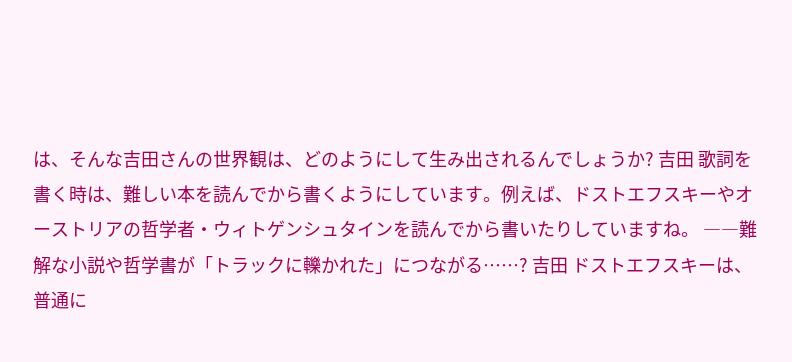は、そんな吉田さんの世界観は、どのようにして生み出されるんでしょうか? 吉田 歌詞を書く時は、難しい本を読んでから書くようにしています。例えば、ドストエフスキーやオーストリアの哲学者・ウィトゲンシュタインを読んでから書いたりしていますね。 ――難解な小説や哲学書が「トラックに轢かれた」につながる……? 吉田 ドストエフスキーは、普通に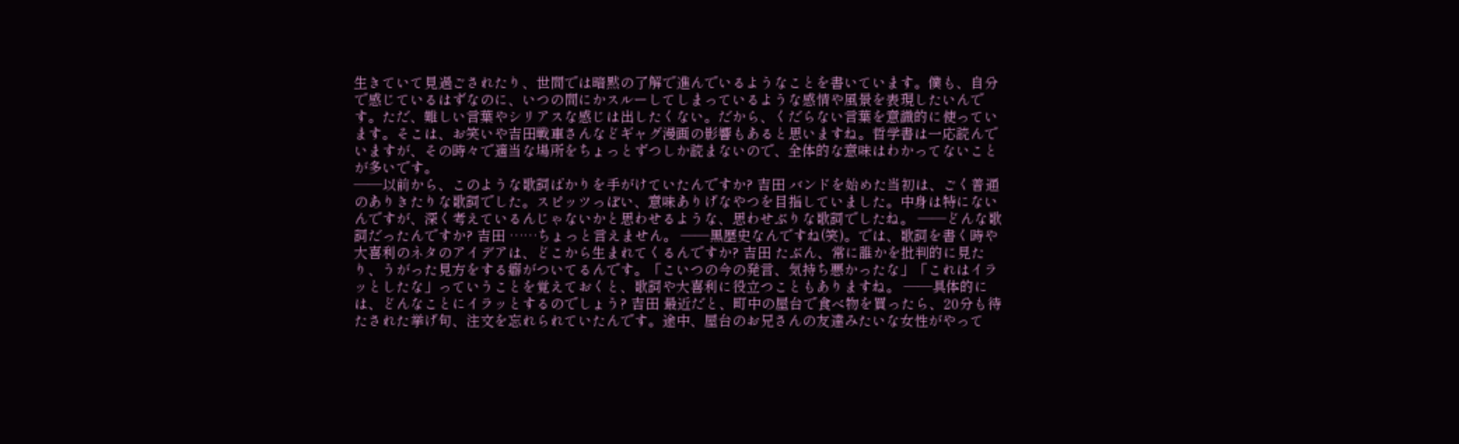生きていて見過ごされたり、世間では暗黙の了解で進んでいるようなことを書いています。僕も、自分で感じているはずなのに、いつの間にかスルーしてしまっているような感情や風景を表現したいんです。ただ、難しい言葉やシリアスな感じは出したくない。だから、くだらない言葉を意識的に使っています。そこは、お笑いや吉田戦車さんなどギャグ漫画の影響もあると思いますね。哲学書は一応読んでいますが、その時々で適当な場所をちょっとずつしか読まないので、全体的な意味はわかってないことが多いです。
――以前から、このような歌詞ばかりを手がけていたんですか? 吉田 バンドを始めた当初は、ごく普通のありきたりな歌詞でした。スピッツっぽい、意味ありげなやつを目指していました。中身は特にないんですが、深く考えているんじゃないかと思わせるような、思わせぶりな歌詞でしたね。 ――どんな歌詞だったんですか? 吉田 ……ちょっと言えません。 ――黒歴史なんですね(笑)。では、歌詞を書く時や大喜利のネタのアイデアは、どこから生まれてくるんですか? 吉田 たぶん、常に誰かを批判的に見たり、うがった見方をする癖がついてるんです。「こいつの今の発言、気持ち悪かったな」「これはイラッとしたな」っていうことを覚えておくと、歌詞や大喜利に役立つこともありますね。 ――具体的には、どんなことにイラッとするのでしょう? 吉田 最近だと、町中の屋台で食べ物を買ったら、20分も待たされた挙げ句、注文を忘れられていたんです。途中、屋台のお兄さんの友達みたいな女性がやって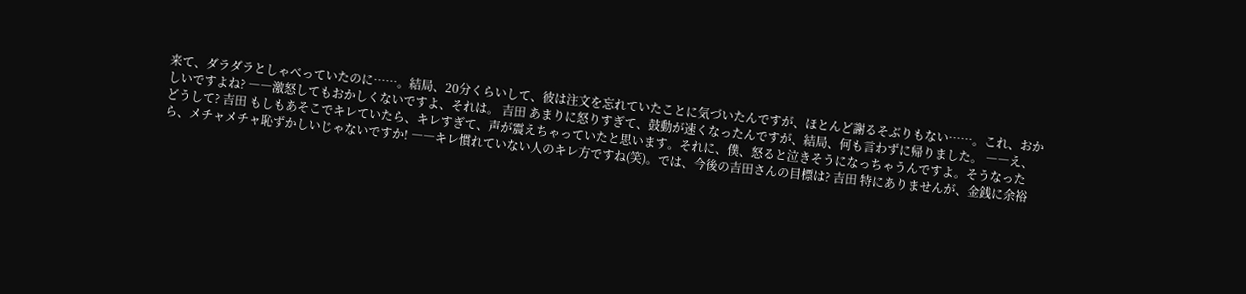来て、ダラダラとしゃべっていたのに……。結局、20分くらいして、彼は注文を忘れていたことに気づいたんですが、ほとんど謝るそぶりもない……。これ、おかしいですよね? ――激怒してもおかしくないですよ、それは。 吉田 あまりに怒りすぎて、鼓動が速くなったんですが、結局、何も言わずに帰りました。 ――え、どうして? 吉田 もしもあそこでキレていたら、キレすぎて、声が震えちゃっていたと思います。それに、僕、怒ると泣きそうになっちゃうんですよ。そうなったら、メチャメチャ恥ずかしいじゃないですか! ――キレ慣れていない人のキレ方ですね(笑)。では、今後の吉田さんの目標は? 吉田 特にありませんが、金銭に余裕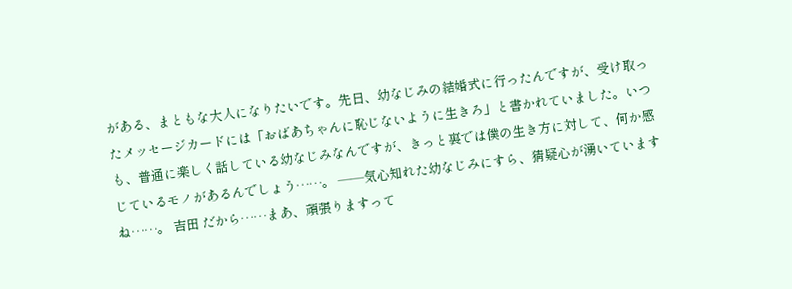がある、まともな大人になりたいです。先日、幼なじみの結婚式に行ったんですが、受け取ったメッセージカードには「おばあちゃんに恥じないように生きろ」と書かれていました。いつも、普通に楽しく話している幼なじみなんですが、きっと裏では僕の生き方に対して、何か感じているモノがあるんでしょう……。 ――気心知れた幼なじみにすら、猜疑心が湧いていますね……。 吉田 だから……まあ、頑張りますって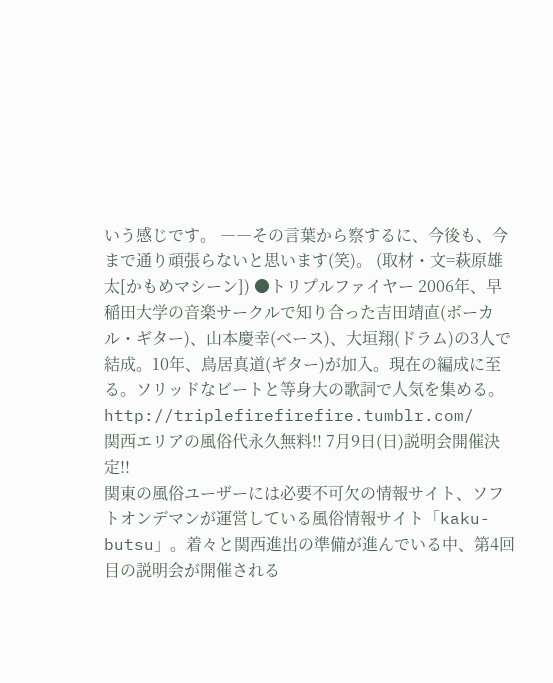いう感じです。 ――その言葉から察するに、今後も、今まで通り頑張らないと思います(笑)。 (取材・文=萩原雄太[かもめマシーン]) ●トリプルファイヤー 2006年、早稲田大学の音楽サークルで知り合った吉田靖直(ボーカル・ギター)、山本慶幸(ベース)、大垣翔(ドラム)の3人で結成。10年、鳥居真道(ギター)が加入。現在の編成に至る。ソリッドなビートと等身大の歌詞で人気を集める。http://triplefirefirefire.tumblr.com/
関西エリアの風俗代永久無料!! 7月9日(日)説明会開催決定!!
関東の風俗ユーザーには必要不可欠の情報サイト、ソフトオンデマンが運営している風俗情報サイト「kaku-butsu」。着々と関西進出の準備が進んでいる中、第4回目の説明会が開催される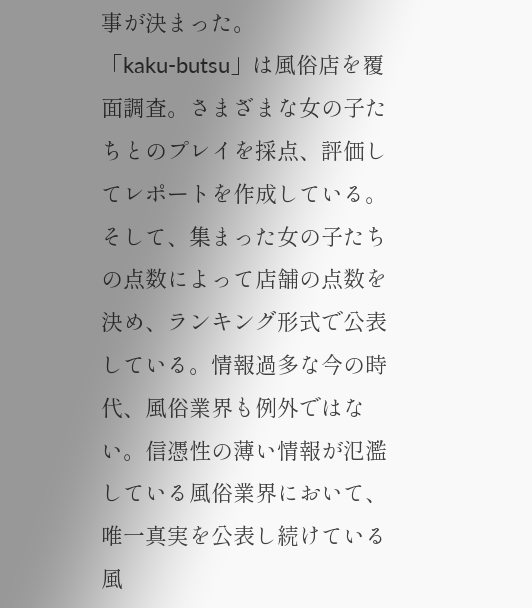事が決まった。
「kaku-butsu」は風俗店を覆面調査。さまざまな女の子たちとのプレイを採点、評価してレポートを作成している。そして、集まった女の子たちの点数によって店舗の点数を決め、ランキング形式で公表している。情報過多な今の時代、風俗業界も例外ではない。信憑性の薄い情報が氾濫している風俗業界において、唯一真実を公表し続けている風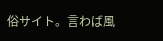俗サイト。言わば風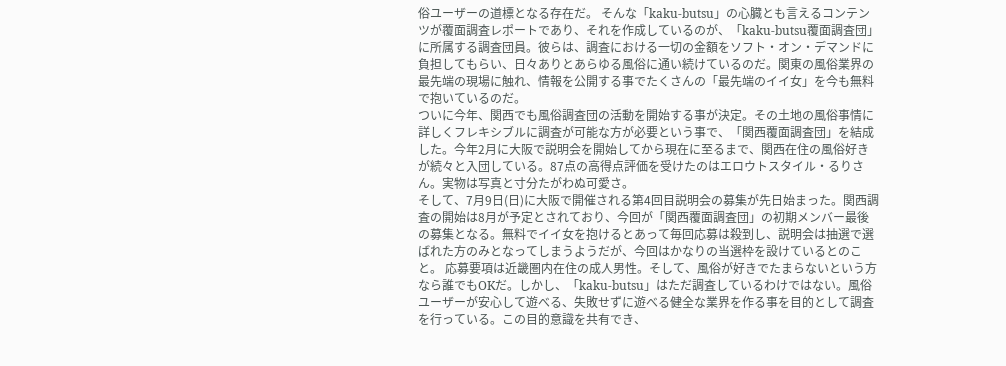俗ユーザーの道標となる存在だ。 そんな「kaku-butsu」の心臓とも言えるコンテンツが覆面調査レポートであり、それを作成しているのが、「kaku-butsu覆面調査団」に所属する調査団員。彼らは、調査における一切の金額をソフト・オン・デマンドに負担してもらい、日々ありとあらゆる風俗に通い続けているのだ。関東の風俗業界の最先端の現場に触れ、情報を公開する事でたくさんの「最先端のイイ女」を今も無料で抱いているのだ。
ついに今年、関西でも風俗調査団の活動を開始する事が決定。その土地の風俗事情に詳しくフレキシブルに調査が可能な方が必要という事で、「関西覆面調査団」を結成した。今年2月に大阪で説明会を開始してから現在に至るまで、関西在住の風俗好きが続々と入団している。87点の高得点評価を受けたのはエロウトスタイル・るりさん。実物は写真と寸分たがわぬ可愛さ。
そして、7月9日(日)に大阪で開催される第4回目説明会の募集が先日始まった。関西調査の開始は8月が予定とされており、今回が「関西覆面調査団」の初期メンバー最後の募集となる。無料でイイ女を抱けるとあって毎回応募は殺到し、説明会は抽選で選ばれた方のみとなってしまうようだが、今回はかなりの当選枠を設けているとのこと。 応募要項は近畿圏内在住の成人男性。そして、風俗が好きでたまらないという方なら誰でもOKだ。しかし、「kaku-butsu」はただ調査しているわけではない。風俗ユーザーが安心して遊べる、失敗せずに遊べる健全な業界を作る事を目的として調査を行っている。この目的意識を共有でき、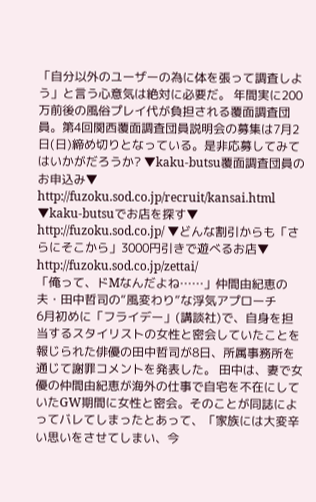「自分以外のユーザーの為に体を張って調査しよう」と言う心意気は絶対に必要だ。 年間実に200万前後の風俗プレイ代が負担される覆面調査団員。第4回関西覆面調査団員説明会の募集は7月2日(日)締め切りとなっている。是非応募してみてはいかがだろうか? ▼kaku-butsu覆面調査団員のお申込み▼ http://fuzoku.sod.co.jp/recruit/kansai.html ▼kaku-butsuでお店を探す▼ http://fuzoku.sod.co.jp/ ▼どんな割引からも「さらにそこから」3000円引きで遊べるお店▼ http://fuzoku.sod.co.jp/zettai/
「俺って、ドMなんだよね……」仲間由紀恵の夫・田中哲司の“風変わり”な浮気アプローチ
6月初めに「フライデー」(講談社)で、自身を担当するスタイリストの女性と密会していたことを報じられた俳優の田中哲司が8日、所属事務所を通じて謝罪コメントを発表した。 田中は、妻で女優の仲間由紀恵が海外の仕事で自宅を不在にしていたGW期間に女性と密会。そのことが同誌によってバレてしまったとあって、「家族には大変辛い思いをさせてしまい、今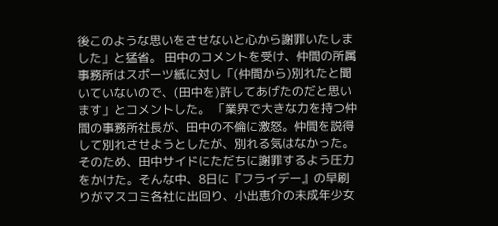後このような思いをさせないと心から謝罪いたしました」と猛省。 田中のコメントを受け、仲間の所属事務所はスポーツ紙に対し「(仲間から)別れたと聞いていないので、(田中を)許してあげたのだと思います」とコメントした。 「業界で大きな力を持つ仲間の事務所社長が、田中の不倫に激怒。仲間を説得して別れさせようとしたが、別れる気はなかった。そのため、田中サイドにただちに謝罪するよう圧力をかけた。そんな中、8日に『フライデー』の早刷りがマスコミ各社に出回り、小出恵介の未成年少女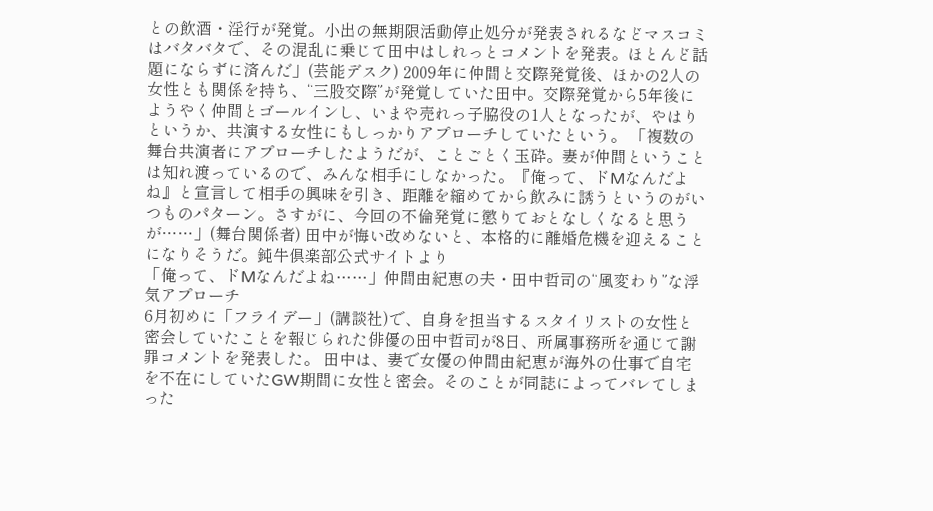との飲酒・淫行が発覚。小出の無期限活動停止処分が発表されるなどマスコミはバタバタで、その混乱に乗じて田中はしれっとコメントを発表。ほとんど話題にならずに済んだ」(芸能デスク) 2009年に仲間と交際発覚後、ほかの2人の女性とも関係を持ち、“三股交際”が発覚していた田中。交際発覚から5年後にようやく仲間とゴールインし、いまや売れっ子脇役の1人となったが、やはりというか、共演する女性にもしっかりアプローチしていたという。 「複数の舞台共演者にアプローチしたようだが、ことごとく玉砕。妻が仲間ということは知れ渡っているので、みんな相手にしなかった。『俺って、ドMなんだよね』と宣言して相手の興味を引き、距離を縮めてから飲みに誘うというのがいつものパターン。さすがに、今回の不倫発覚に懲りておとなしくなると思うが……」(舞台関係者) 田中が悔い改めないと、本格的に離婚危機を迎えることになりそうだ。鈍牛倶楽部公式サイトより
「俺って、ドMなんだよね……」仲間由紀恵の夫・田中哲司の“風変わり”な浮気アプローチ
6月初めに「フライデー」(講談社)で、自身を担当するスタイリストの女性と密会していたことを報じられた俳優の田中哲司が8日、所属事務所を通じて謝罪コメントを発表した。 田中は、妻で女優の仲間由紀恵が海外の仕事で自宅を不在にしていたGW期間に女性と密会。そのことが同誌によってバレてしまった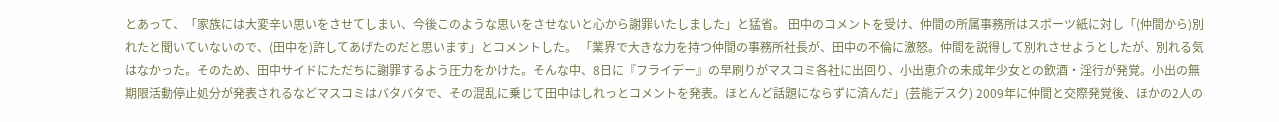とあって、「家族には大変辛い思いをさせてしまい、今後このような思いをさせないと心から謝罪いたしました」と猛省。 田中のコメントを受け、仲間の所属事務所はスポーツ紙に対し「(仲間から)別れたと聞いていないので、(田中を)許してあげたのだと思います」とコメントした。 「業界で大きな力を持つ仲間の事務所社長が、田中の不倫に激怒。仲間を説得して別れさせようとしたが、別れる気はなかった。そのため、田中サイドにただちに謝罪するよう圧力をかけた。そんな中、8日に『フライデー』の早刷りがマスコミ各社に出回り、小出恵介の未成年少女との飲酒・淫行が発覚。小出の無期限活動停止処分が発表されるなどマスコミはバタバタで、その混乱に乗じて田中はしれっとコメントを発表。ほとんど話題にならずに済んだ」(芸能デスク) 2009年に仲間と交際発覚後、ほかの2人の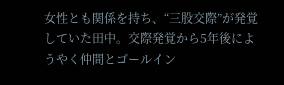女性とも関係を持ち、“三股交際”が発覚していた田中。交際発覚から5年後にようやく仲間とゴールイン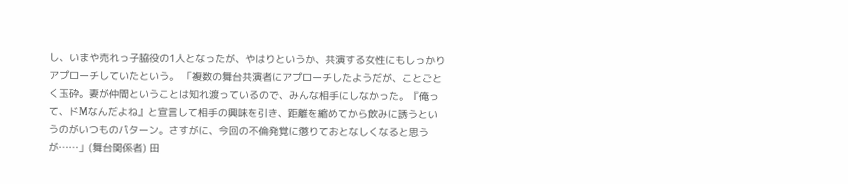し、いまや売れっ子脇役の1人となったが、やはりというか、共演する女性にもしっかりアプローチしていたという。 「複数の舞台共演者にアプローチしたようだが、ことごとく玉砕。妻が仲間ということは知れ渡っているので、みんな相手にしなかった。『俺って、ドMなんだよね』と宣言して相手の興味を引き、距離を縮めてから飲みに誘うというのがいつものパターン。さすがに、今回の不倫発覚に懲りておとなしくなると思うが……」(舞台関係者) 田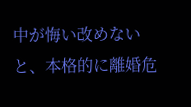中が悔い改めないと、本格的に離婚危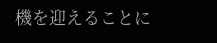機を迎えることに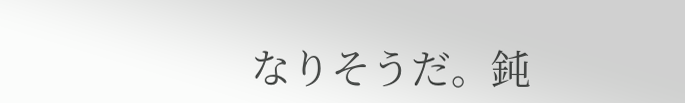なりそうだ。鈍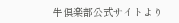牛倶楽部公式サイトより